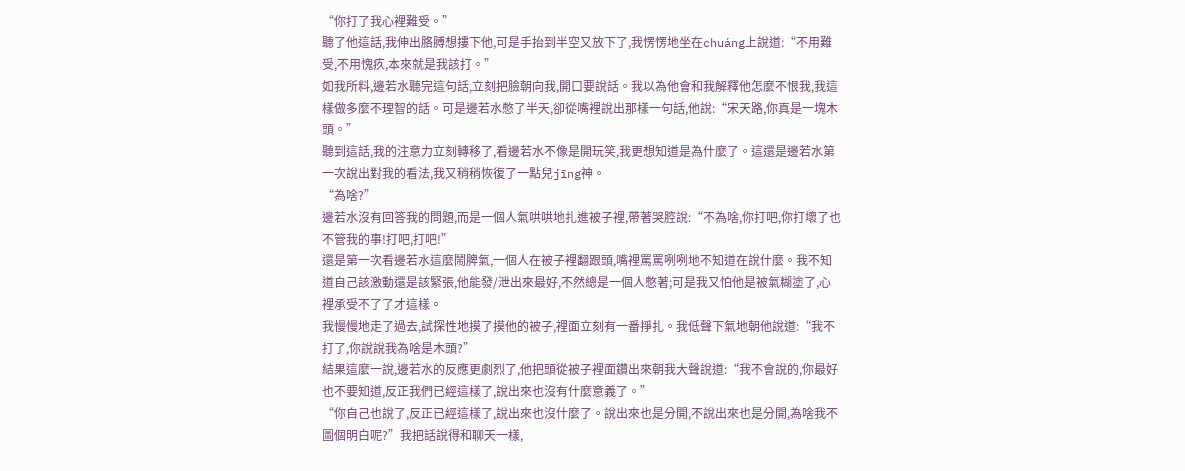“你打了我心裡難受。”
聽了他這話,我伸出胳膊想摟下他,可是手抬到半空又放下了,我愣愣地坐在chuáng上說道:“不用難受,不用愧疚,本來就是我該打。”
如我所料,邊若水聽完這句話,立刻把臉朝向我,開口要說話。我以為他會和我解釋他怎麼不恨我,我這樣做多麼不理智的話。可是邊若水憋了半天,卻從嘴裡說出那樣一句話,他說:“宋天路,你真是一塊木頭。”
聽到這話,我的注意力立刻轉移了,看邊若水不像是開玩笑,我更想知道是為什麼了。這還是邊若水第一次說出對我的看法,我又稍稍恢復了一點兒jīng神。
“為啥?”
邊若水沒有回答我的問題,而是一個人氣哄哄地扎進被子裡,帶著哭腔說:“不為啥,你打吧,你打壞了也不管我的事!打吧,打吧!”
還是第一次看邊若水這麼鬧脾氣,一個人在被子裡翻跟頭,嘴裡罵罵咧咧地不知道在說什麼。我不知道自己該激動還是該緊張,他能發/泄出來最好,不然總是一個人憋著;可是我又怕他是被氣糊塗了,心裡承受不了了才這樣。
我慢慢地走了過去,試探性地摸了摸他的被子,裡面立刻有一番掙扎。我低聲下氣地朝他說道:“我不打了,你說說我為啥是木頭?”
結果這麼一說,邊若水的反應更劇烈了,他把頭從被子裡面鑽出來朝我大聲說道:“我不會說的,你最好也不要知道,反正我們已經這樣了,說出來也沒有什麼意義了。”
“你自己也說了,反正已經這樣了,說出來也沒什麼了。說出來也是分開,不說出來也是分開,為啥我不圖個明白呢?”我把話說得和聊天一樣,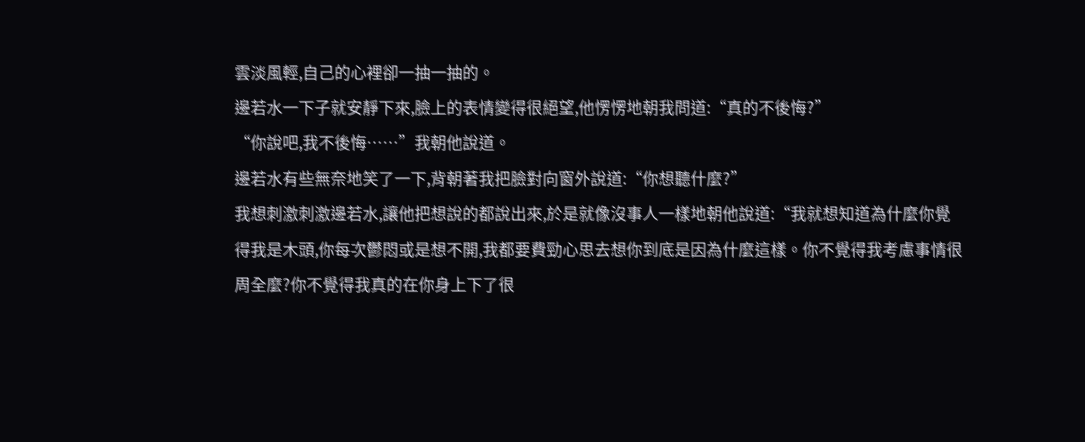雲淡風輕,自己的心裡卻一抽一抽的。
邊若水一下子就安靜下來,臉上的表情變得很絕望,他愣愣地朝我問道:“真的不後悔?”
“你說吧,我不後悔……”我朝他說道。
邊若水有些無奈地笑了一下,背朝著我把臉對向窗外說道:“你想聽什麼?”
我想刺激刺激邊若水,讓他把想說的都說出來,於是就像沒事人一樣地朝他說道:“我就想知道為什麼你覺得我是木頭,你每次鬱悶或是想不開,我都要費勁心思去想你到底是因為什麼這樣。你不覺得我考慮事情很周全麼?你不覺得我真的在你身上下了很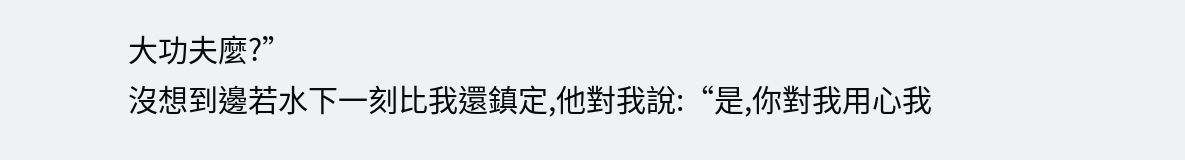大功夫麼?”
沒想到邊若水下一刻比我還鎮定,他對我說:“是,你對我用心我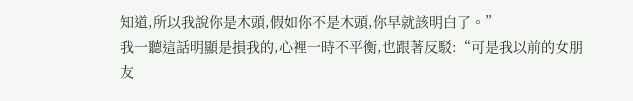知道,所以我說你是木頭,假如你不是木頭,你早就該明白了。”
我一聽這話明顯是損我的,心裡一時不平衡,也跟著反駁:“可是我以前的女朋友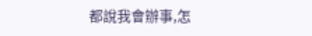都說我會辦事,怎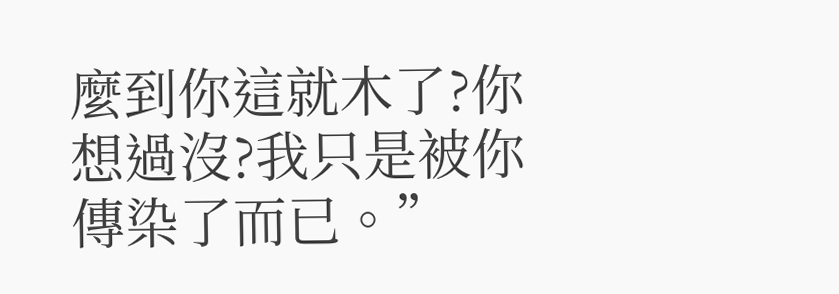麼到你這就木了?你想過沒?我只是被你傳染了而已。”